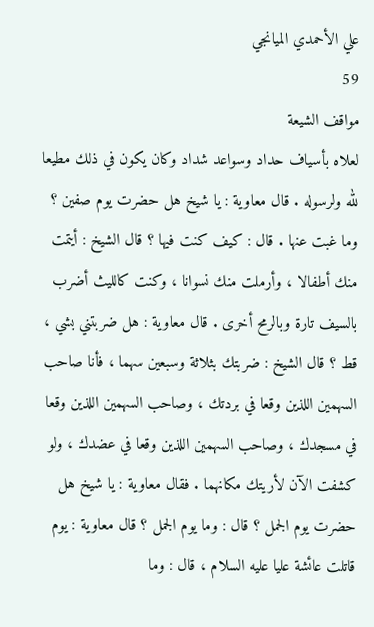علي الأحمدي الميانجي
59
مواقف الشيعة
لعلاه بأسياف حداد وسواعد شداد وكان يكون في ذلك مطيعا لله ولرسوله . قال معاوية : يا شيخ هل حضرت يوم صفين ؟ وما غبت عنها . قال : كيف كنت فيها ؟ قال الشيخ : أيتمت منك أطفالا ، وأرملت منك نسوانا ، وكنت كالليث أضرب بالسيف تارة وبالرمح أخرى . قال معاوية : هل ضربتني بشي ، قط ؟ قال الشيخ : ضربتك بثلاثة وسبعين سهما ، فأنا صاحب السهمين اللذين وقعا في بردتك ، وصاحب السهمين اللذين وقعا في مسجدك ، وصاحب السهمين اللذين وقعا في عضدك ، ولو كشفت الآن لأريتك مكانهما . فقال معاوية : يا شيخ هل حضرت يوم الجمل ؟ قال : وما يوم الجمل ؟ قال معاوية : يوم قاتلت عائشة عليا عليه السلام ، قال : وما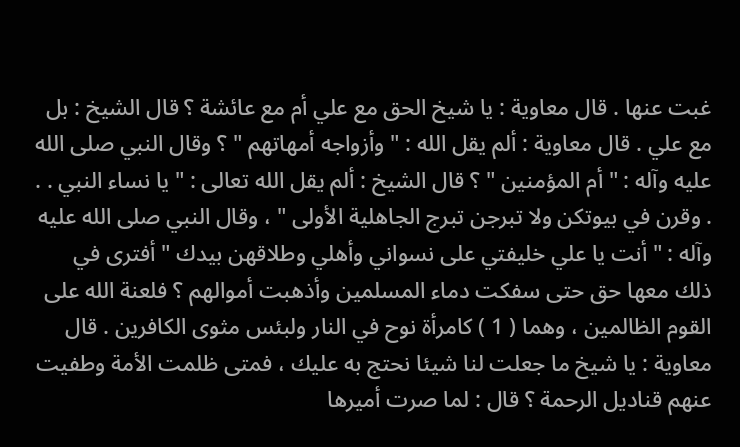غبت عنها . قال معاوية : يا شيخ الحق مع علي أم مع عائشة ؟ قال الشيخ : بل مع علي . قال معاوية : ألم يقل الله : " وأزواجه أمهاتهم " ؟ وقال النبي صلى الله عليه وآله : " أم المؤمنين " ؟ قال الشيخ : ألم يقل الله تعالى : " يا نساء النبي . . . وقرن في بيوتكن ولا تبرجن تبرج الجاهلية الأولى " ، وقال النبي صلى الله عليه وآله : " أنت يا علي خليفتي على نسواني وأهلي وطلاقهن بيدك " أفترى في ذلك معها حق حتى سفكت دماء المسلمين وأذهبت أموالهم ؟ فلعنة الله على القوم الظالمين ، وهما ( 1 ) كامرأة نوح في النار ولبئس مثوى الكافرين . قال معاوية : يا شيخ ما جعلت لنا شيئا نحتج به عليك ، فمتى ظلمت الأمة وطفيت عنهم قناديل الرحمة ؟ قال : لما صرت أميرها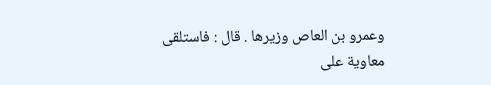وعمرو بن العاص وزيرها . قال : فاستلقى معاوية على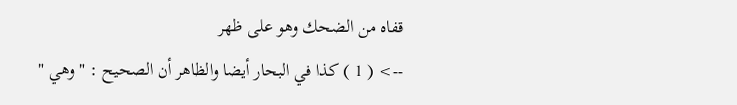قفاه من الضحك وهو على ظهر
--> ( 1 ) كذا في البحار أيضا والظاهر أن الصحيح : " وهي "